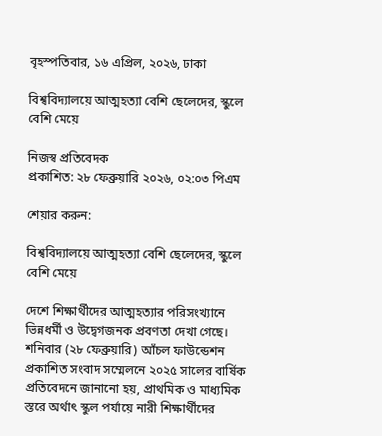বৃহস্পতিবার, ১৬ এপ্রিল, ২০২৬, ঢাকা

বিশ্ববিদ্যালয়ে আত্মহত্যা বেশি ছেলেদের, স্কুলে বেশি মেয়ে

নিজস্ব প্রতিবেদক
প্রকাশিত: ২৮ ফেব্রুয়ারি ২০২৬, ০২:০৩ পিএম

শেয়ার করুন:

বিশ্ববিদ্যালয়ে আত্মহত্যা বেশি ছেলেদের, স্কুলে বেশি মেয়ে

দেশে শিক্ষার্থীদের আত্মহত্যার পরিসংখ্যানে ভিন্নধর্মী ও উদ্বেগজনক প্রবণতা দেখা গেছে। শনিবার (২৮ ফেব্রুয়ারি) আঁচল ফাউন্ডেশন প্রকাশিত সংবাদ সম্মেলনে ২০২৫ সালের বার্ষিক প্রতিবেদনে জানানো হয়, প্রাথমিক ও মাধ্যমিক স্তরে অর্থাৎ স্কুল পর্যায়ে নারী শিক্ষার্থীদের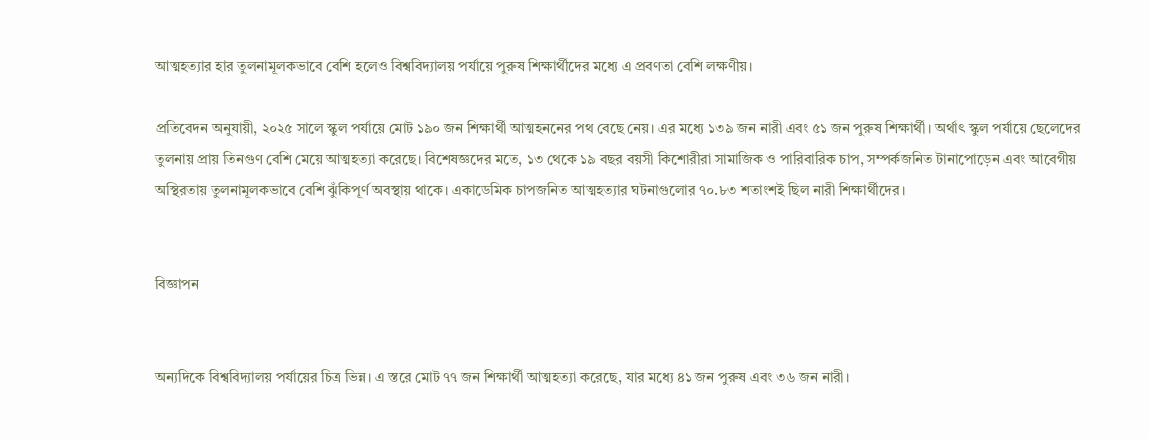আত্মহত্যার হার তুলনামূলকভাবে বেশি হলেও বিশ্ববিদ্যালয় পর্যায়ে পুরুষ শিক্ষার্থীদের মধ্যে এ প্রবণতা বেশি লক্ষণীয়।

প্রতিবেদন অনুযায়ী, ২০২৫ সালে স্কুল পর্যায়ে মোট ১৯০ জন শিক্ষার্থী আত্মহননের পথ বেছে নেয়। এর মধ্যে ১৩৯ জন নারী এবং ৫১ জন পুরুষ শিক্ষার্থী। অর্থাৎ স্কুল পর্যায়ে ছেলেদের তুলনায় প্রায় তিনগুণ বেশি মেয়ে আত্মহত্যা করেছে। বিশেষজ্ঞদের মতে, ১৩ থেকে ১৯ বছর বয়সী কিশোরীরা সামাজিক ও পারিবারিক চাপ, সম্পর্কজনিত টানাপোড়েন এবং আবেগীয় অস্থিরতায় তুলনামূলকভাবে বেশি ঝুঁকিপূর্ণ অবস্থায় থাকে। একাডেমিক চাপজনিত আত্মহত্যার ঘটনাগুলোর ৭০.৮৩ শতাংশই ছিল নারী শিক্ষার্থীদের।


বিজ্ঞাপন


অন্যদিকে বিশ্ববিদ্যালয় পর্যায়ের চিত্র ভিন্ন। এ স্তরে মোট ৭৭ জন শিক্ষার্থী আত্মহত্যা করেছে, যার মধ্যে ৪১ জন পুরুষ এবং ৩৬ জন নারী।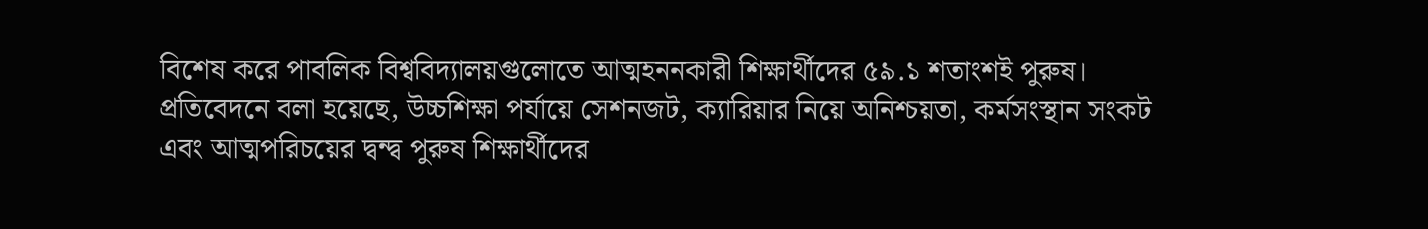বিশেষ করে পাবলিক বিশ্ববিদ্যালয়গুলোতে আত্মহননকারী শিক্ষার্থীদের ৫৯.১ শতাংশই পুরুষ। প্রতিবেদনে বলা হয়েছে, উচ্চশিক্ষা পর্যায়ে সেশনজট, ক্যারিয়ার নিয়ে অনিশ্চয়তা, কর্মসংস্থান সংকট এবং আত্মপরিচয়ের দ্বন্দ্ব পুরুষ শিক্ষার্থীদের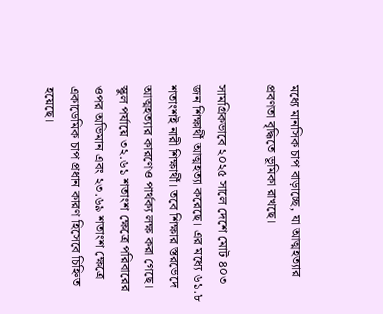মধ্যে মানসিক চাপ বাড়াচ্ছে, যা আত্মহত্যার প্রবণতা বৃদ্ধিতে ভূমিকা রাখছে।

সামগ্রিকভাবে ২০২৫ সালে দেশে মোট ৪০৩ জন শিক্ষার্থী আত্মহত্যা করেছে। এর মধ্যে ৬১.৮ শতাংশই নারী শিক্ষার্থী। তবে শিক্ষার স্তরভেদে আত্মহত্যার কারণেও পার্থক্য লক্ষ করা গেছে। স্কুল পর্যায়ে ৩২.৬১ শতাংশ ক্ষেত্রে পরিবারের ওপর অভিমান এবং ২৩.৬৯ শতাংশ ক্ষেত্রে একাডেমিক চাপ প্রধান কারণ হিসেবে চিহ্নিত হয়েছে।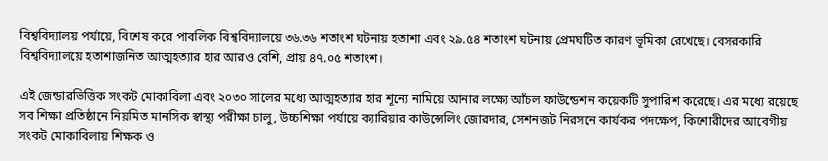বিশ্ববিদ্যালয় পর্যায়ে, বিশেষ করে পাবলিক বিশ্ববিদ্যালয়ে ৩৬.৩৬ শতাংশ ঘটনায় হতাশা এবং ২৯.৫৪ শতাংশ ঘটনায় প্রেমঘটিত কারণ ভূমিকা রেখেছে। বেসরকারি বিশ্ববিদ্যালয়ে হতাশাজনিত আত্মহত্যার হার আরও বেশি, প্রায় ৪৭.০৫ শতাংশ।

এই জেন্ডারভিত্তিক সংকট মোকাবিলা এবং ২০৩০ সালের মধ্যে আত্মহত্যার হার শূন্যে নামিয়ে আনার লক্ষ্যে আঁচল ফাউন্ডেশন কয়েকটি সুপারিশ করেছে। এর মধ্যে রয়েছে সব শিক্ষা প্রতিষ্ঠানে নিয়মিত মানসিক স্বাস্থ্য পরীক্ষা চালু, উচ্চশিক্ষা পর্যায়ে ক্যারিয়ার কাউন্সেলিং জোরদার, সেশনজট নিরসনে কার্যকর পদক্ষেপ, কিশোরীদের আবেগীয় সংকট মোকাবিলায় শিক্ষক ও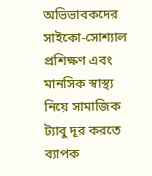অভিভাবকদের সাইকো-সোশ্যাল প্রশিক্ষণ এবং মানসিক স্বাস্থ্য নিয়ে সামাজিক ট্যাবু দূর করতে ব্যাপক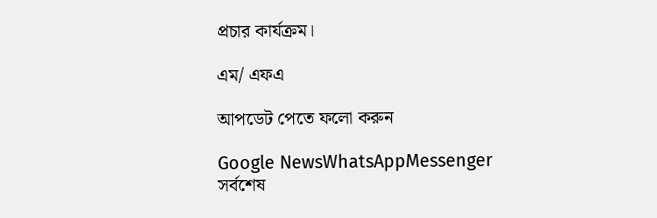প্রচার কার্যক্রম।

এম/ এফএ

আপডেট পেতে ফলো করুন

Google NewsWhatsAppMessenger
সর্বশেষ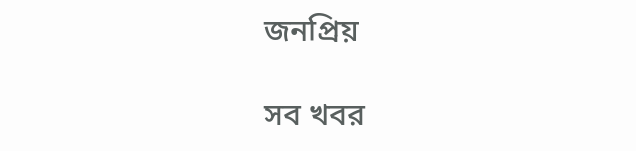জনপ্রিয়

সব খবর